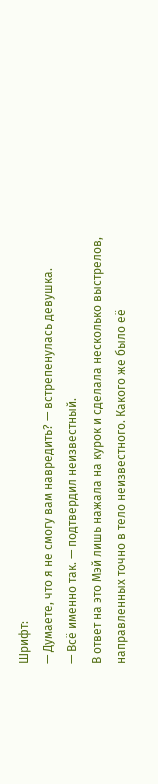Шрифт:
— Думаете, что я не смогу вам навредить? — встрепенулась девушка.
— Всё именно так. — подтвердил неизвестный.
В ответ на это Мэй лишь нажала на курок и сделала несколько выстрелов, направленных точно в тело неизвестного. Какого же было её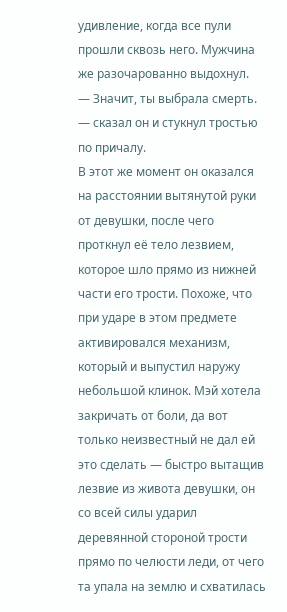удивление, когда все пули прошли сквозь него. Мужчина же разочарованно выдохнул.
— Значит, ты выбрала смерть. — сказал он и стукнул тростью по причалу.
В этот же момент он оказался на расстоянии вытянутой руки от девушки, после чего проткнул её тело лезвием, которое шло прямо из нижней части его трости. Похоже, что при ударе в этом предмете активировался механизм, который и выпустил наружу небольшой клинок. Мэй хотела закричать от боли, да вот только неизвестный не дал ей это сделать — быстро вытащив лезвие из живота девушки, он со всей силы ударил деревянной стороной трости прямо по челюсти леди, от чего та упала на землю и схватилась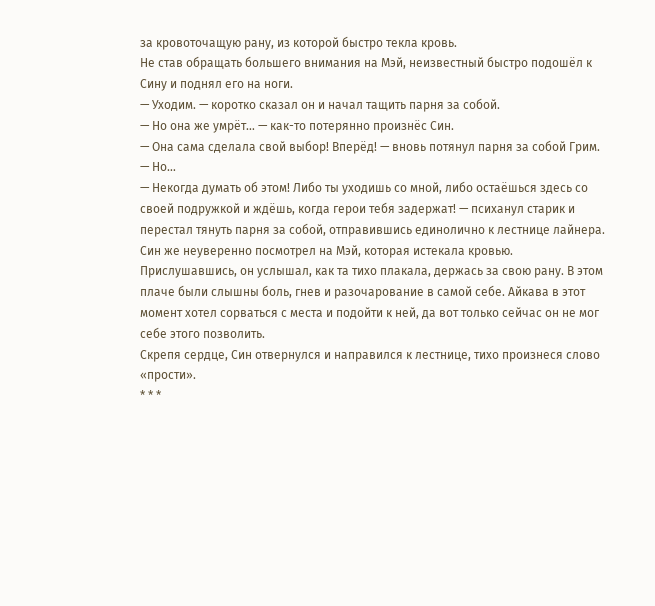за кровоточащую рану, из которой быстро текла кровь.
Не став обращать большего внимания на Мэй, неизвестный быстро подошёл к Сину и поднял его на ноги.
— Уходим. — коротко сказал он и начал тащить парня за собой.
— Но она же умрёт… — как-то потерянно произнёс Син.
— Она сама сделала свой выбор! Вперёд! — вновь потянул парня за собой Грим.
— Но…
— Некогда думать об этом! Либо ты уходишь со мной, либо остаёшься здесь со своей подружкой и ждёшь, когда герои тебя задержат! — психанул старик и перестал тянуть парня за собой, отправившись единолично к лестнице лайнера.
Син же неуверенно посмотрел на Мэй, которая истекала кровью. Прислушавшись, он услышал, как та тихо плакала, держась за свою рану. В этом плаче были слышны боль, гнев и разочарование в самой себе. Айкава в этот момент хотел сорваться с места и подойти к ней, да вот только сейчас он не мог себе этого позволить.
Скрепя сердце, Син отвернулся и направился к лестнице, тихо произнеся слово «прости».
* * *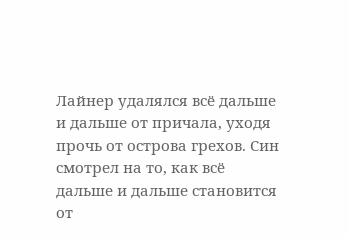Лайнер удалялся всё дальше и дальше от причала, уходя прочь от острова грехов. Син смотрел на то, как всё дальше и дальше становится от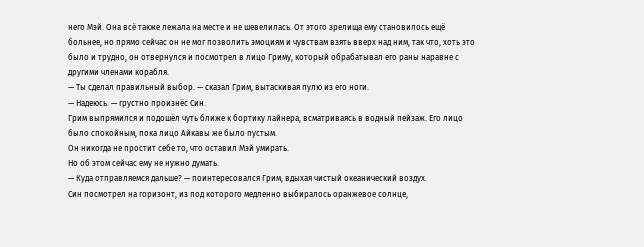него Мэй. Она всё также лежала на месте и не шевелилась. От этого зрелища ему становилось ещё больнее, но прямо сейчас он не мог позволить эмоциям и чувствам взять вверх над ним, так что, хоть это было и трудно, он отвернулся и посмотрел в лицо Гриму, который обрабатывал его раны наравне с другими членами корабля.
— Ты сделал правильный выбор. — сказал Грим, вытаскивая пулю из его ноги.
— Надеюсь. — грустно произнёс Син.
Грим выпрямился и подошёл чуть ближе к бортику лайнера, всматриваясь в водный пейзаж. Его лицо было спокойным, пока лицо Айкавы же было пустым.
Он никогда не простит себе то, что оставил Мэй умирать.
Но об этом сейчас ему не нужно думать.
— Куда отправляемся дальше? — поинтересовался Грим, вдыхая чистый океанический воздух.
Син посмотрел на горизонт, из под которого медленно выбиралось оранжевое солнце,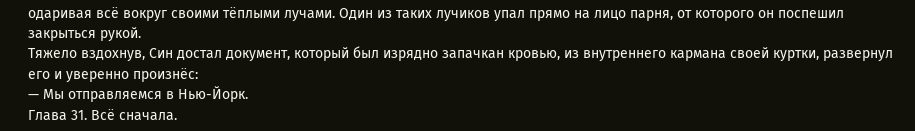одаривая всё вокруг своими тёплыми лучами. Один из таких лучиков упал прямо на лицо парня, от которого он поспешил закрыться рукой.
Тяжело вздохнув, Син достал документ, который был изрядно запачкан кровью, из внутреннего кармана своей куртки, развернул его и уверенно произнёс:
— Мы отправляемся в Нью-Йорк.
Глава 31. Всё сначала.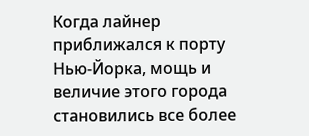Когда лайнер приближался к порту Нью-Йорка, мощь и величие этого города становились все более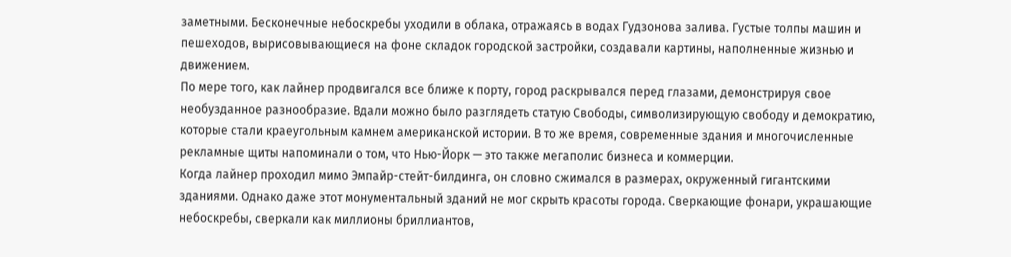заметными. Бесконечные небоскребы уходили в облака, отражаясь в водах Гудзонова залива. Густые толпы машин и пешеходов, вырисовывающиеся на фоне складок городской застройки, создавали картины, наполненные жизнью и движением.
По мере того, как лайнер продвигался все ближе к порту, город раскрывался перед глазами, демонстрируя свое необузданное разнообразие. Вдали можно было разглядеть статую Свободы, символизирующую свободу и демократию, которые стали краеугольным камнем американской истории. В то же время, современные здания и многочисленные рекламные щиты напоминали о том, что Нью-Йорк — это также мегаполис бизнеса и коммерции.
Когда лайнер проходил мимо Эмпайр-стейт-билдинга, он словно сжимался в размерах, окруженный гигантскими зданиями. Однако даже этот монументальный зданий не мог скрыть красоты города. Сверкающие фонари, украшающие небоскребы, сверкали как миллионы бриллиантов,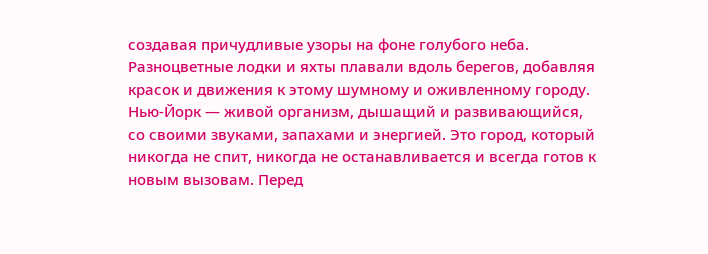создавая причудливые узоры на фоне голубого неба. Разноцветные лодки и яхты плавали вдоль берегов, добавляя красок и движения к этому шумному и оживленному городу.
Нью-Йорк — живой организм, дышащий и развивающийся, со своими звуками, запахами и энергией. Это город, который никогда не спит, никогда не останавливается и всегда готов к новым вызовам. Перед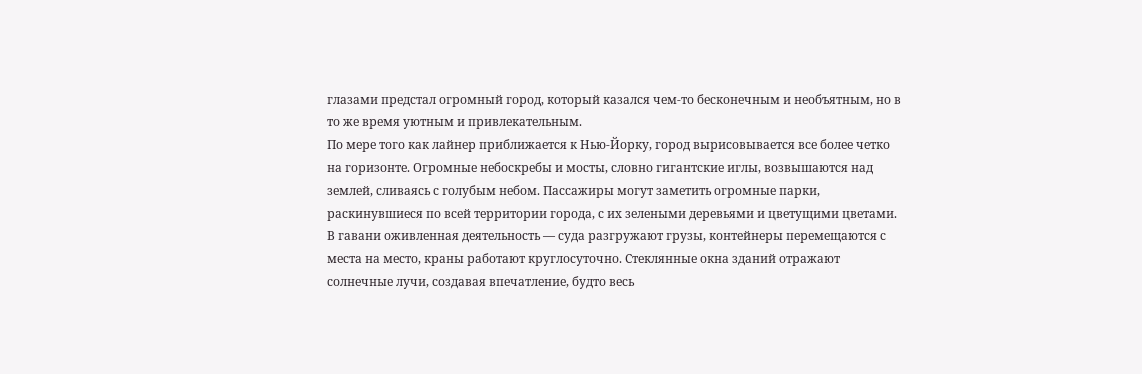глазами предстал огромный город, который казался чем-то бесконечным и необъятным, но в то же время уютным и привлекательным.
По мере того как лайнер приближается к Нью-Йорку, город вырисовывается все более четко на горизонте. Огромные небоскребы и мосты, словно гигантские иглы, возвышаются над землей, сливаясь с голубым небом. Пассажиры могут заметить огромные парки, раскинувшиеся по всей территории города, с их зелеными деревьями и цветущими цветами.
В гавани оживленная деятельность — суда разгружают грузы, контейнеры перемещаются с места на место, краны работают круглосуточно. Стеклянные окна зданий отражают солнечные лучи, создавая впечатление, будто весь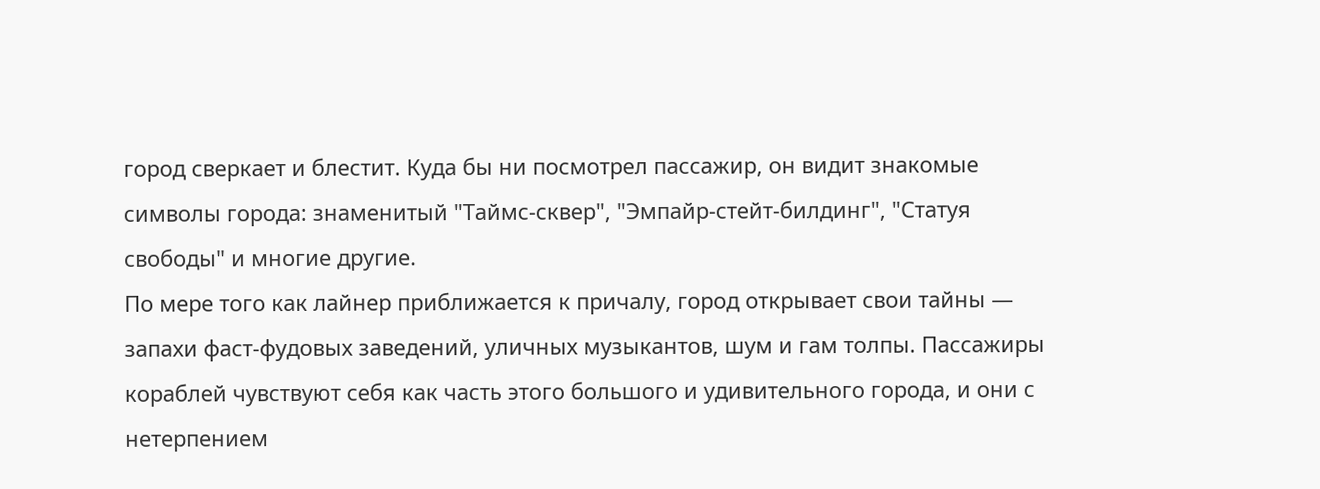город сверкает и блестит. Куда бы ни посмотрел пассажир, он видит знакомые символы города: знаменитый "Таймс-сквер", "Эмпайр-стейт-билдинг", "Статуя свободы" и многие другие.
По мере того как лайнер приближается к причалу, город открывает свои тайны — запахи фаст-фудовых заведений, уличных музыкантов, шум и гам толпы. Пассажиры кораблей чувствуют себя как часть этого большого и удивительного города, и они с нетерпением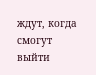ждут, когда смогут выйти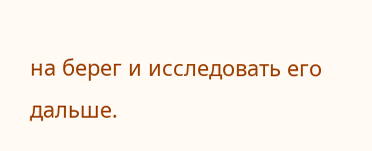на берег и исследовать его дальше.